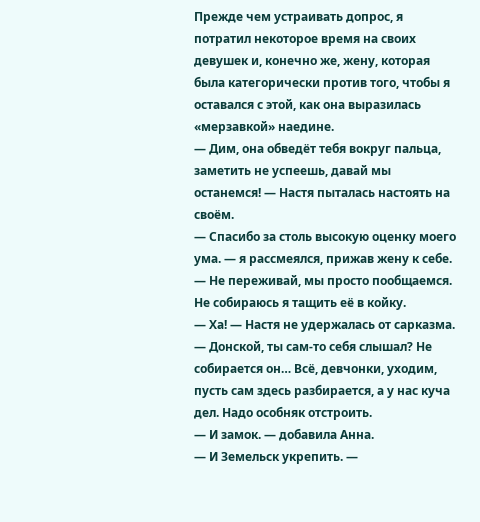Прежде чем устраивать допрос, я потратил некоторое время на своих девушек и, конечно же, жену, которая была категорически против того, чтобы я оставался с этой, как она выразилась «мерзавкой» наедине.
— Дим, она обведёт тебя вокруг пальца, заметить не успеешь, давай мы останемся! — Настя пыталась настоять на своём.
— Спасибо за столь высокую оценку моего ума. — я рассмеялся, прижав жену к себе. — Не переживай, мы просто пообщаемся. Не собираюсь я тащить её в койку.
— Ха! — Настя не удержалась от сарказма. — Донской, ты сам-то себя слышал? Не собирается он… Всё, девчонки, уходим, пусть сам здесь разбирается, а у нас куча дел. Надо особняк отстроить.
— И замок. — добавила Анна.
— И Земельск укрепить. —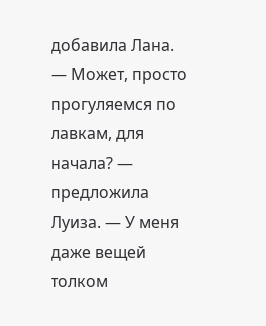добавила Лана.
— Может, просто прогуляемся по лавкам, для начала? — предложила Луиза. — У меня даже вещей толком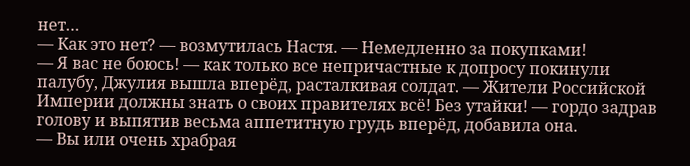нет…
— Как это нет? — возмутилась Настя. — Немедленно за покупками!
— Я вас не боюсь! — как только все непричастные к допросу покинули палубу, Джулия вышла вперёд, расталкивая солдат. — Жители Российской Империи должны знать о своих правителях всё! Без утайки! — гордо задрав голову и выпятив весьма аппетитную грудь вперёд, добавила она.
— Вы или очень храбрая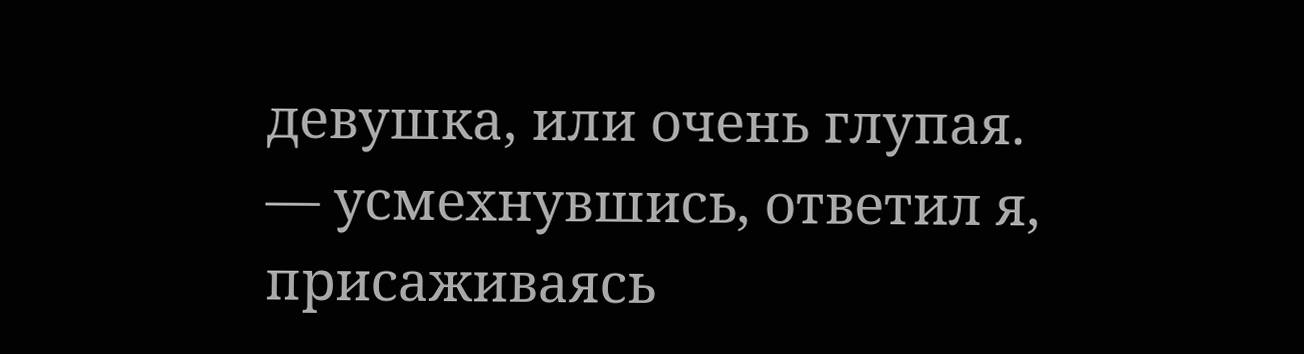девушка, или очень глупая. — усмехнувшись, ответил я, присаживаясь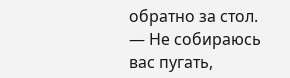обратно за стол. — Не собираюсь вас пугать,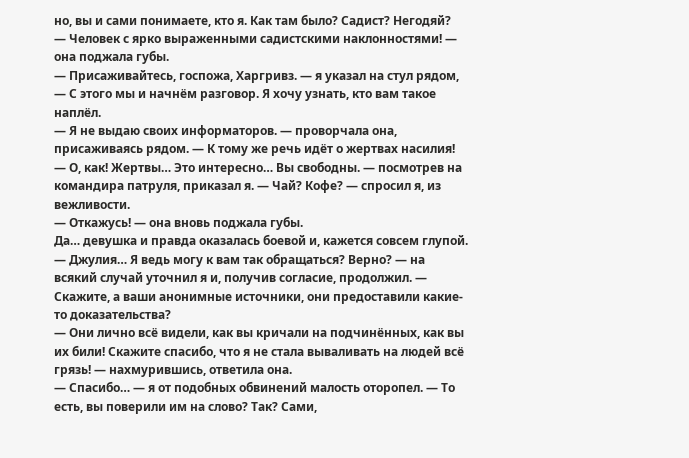но, вы и сами понимаете, кто я. Как там было? Садист? Негодяй?
— Человек с ярко выраженными садистскими наклонностями! — она поджала губы.
— Присаживайтесь, госпожа, Харгривз. — я указал на стул рядом, — С этого мы и начнём разговор. Я хочу узнать, кто вам такое наплёл.
— Я не выдаю своих информаторов. — проворчала она, присаживаясь рядом. — К тому же речь идёт о жертвах насилия!
— О, как! Жертвы… Это интересно… Вы свободны. — посмотрев на командира патруля, приказал я. — Чай? Кофе? — спросил я, из вежливости.
— Откажусь! — она вновь поджала губы.
Да… девушка и правда оказалась боевой и, кажется совсем глупой.
— Джулия… Я ведь могу к вам так обращаться? Верно? — на всякий случай уточнил я и, получив согласие, продолжил. — Скажите, а ваши анонимные источники, они предоставили какие-то доказательства?
— Они лично всё видели, как вы кричали на подчинённых, как вы их били! Скажите спасибо, что я не стала вываливать на людей всё грязь! — нахмурившись, ответила она.
— Спасибо… — я от подобных обвинений малость оторопел. — То есть, вы поверили им на слово? Так? Сами,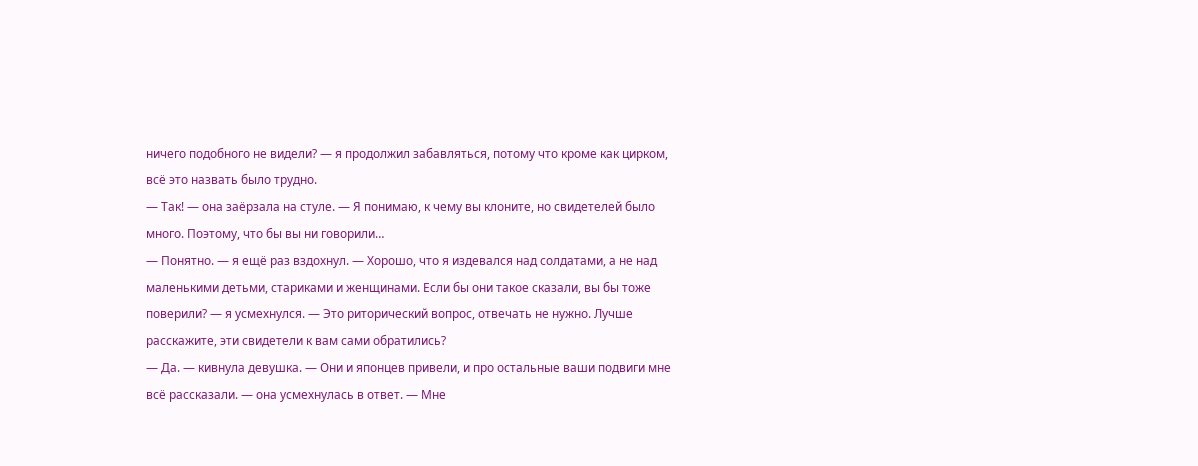ничего подобного не видели? — я продолжил забавляться, потому что кроме как цирком, всё это назвать было трудно.
— Так! — она заёрзала на стуле. — Я понимаю, к чему вы клоните, но свидетелей было много. Поэтому, что бы вы ни говорили…
— Понятно. — я ещё раз вздохнул. — Хорошо, что я издевался над солдатами, а не над маленькими детьми, стариками и женщинами. Если бы они такое сказали, вы бы тоже поверили? — я усмехнулся. — Это риторический вопрос, отвечать не нужно. Лучше расскажите, эти свидетели к вам сами обратились?
— Да. — кивнула девушка. — Они и японцев привели, и про остальные ваши подвиги мне всё рассказали. — она усмехнулась в ответ. — Мне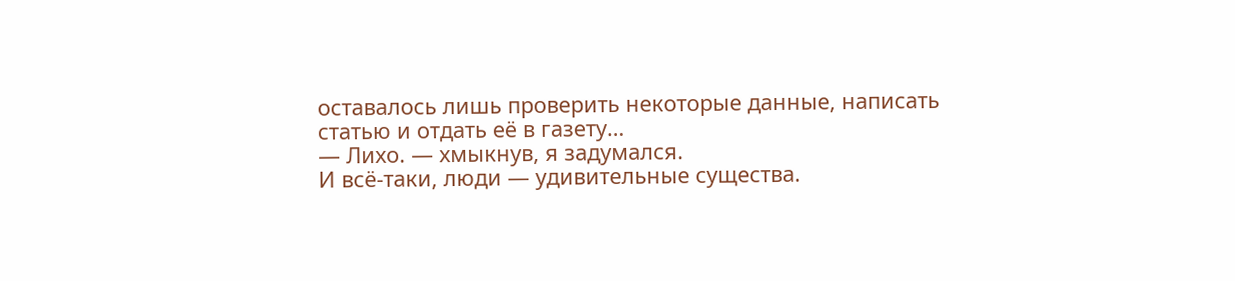оставалось лишь проверить некоторые данные, написать статью и отдать её в газету…
— Лихо. — хмыкнув, я задумался.
И всё-таки, люди — удивительные существа.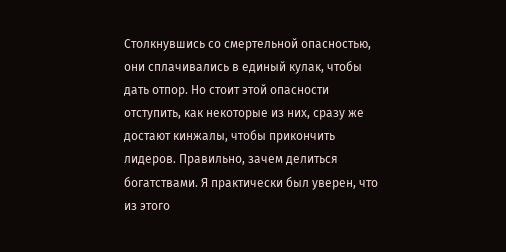Столкнувшись со смертельной опасностью, они сплачивались в единый кулак, чтобы дать отпор. Но стоит этой опасности отступить, как некоторые из них, сразу же достают кинжалы, чтобы прикончить лидеров. Правильно, зачем делиться богатствами. Я практически был уверен, что из этого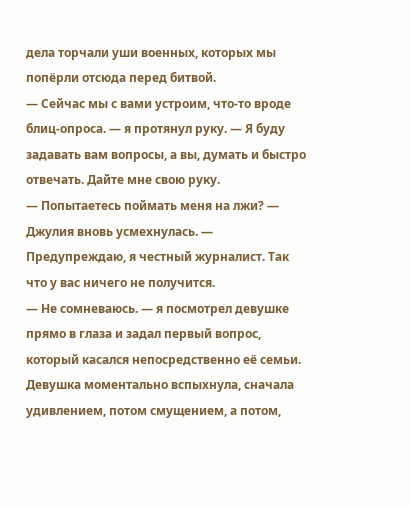дела торчали уши военных, которых мы попёрли отсюда перед битвой.
— Сейчас мы с вами устроим, что-то вроде блиц-опроса. — я протянул руку. — Я буду задавать вам вопросы, а вы, думать и быстро отвечать. Дайте мне свою руку.
— Попытаетесь поймать меня на лжи? — Джулия вновь усмехнулась. — Предупреждаю, я честный журналист. Так что у вас ничего не получится.
— Не сомневаюсь. — я посмотрел девушке прямо в глаза и задал первый вопрос, который касался непосредственно её семьи.
Девушка моментально вспыхнула, сначала удивлением, потом смущением, а потом,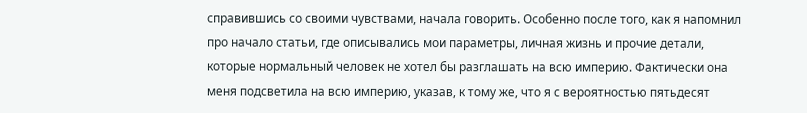справившись со своими чувствами, начала говорить. Особенно после того, как я напомнил про начало статьи, где описывались мои параметры, личная жизнь и прочие детали, которые нормальный человек не хотел бы разглашать на всю империю. Фактически она меня подсветила на всю империю, указав, к тому же, что я с вероятностью пятьдесят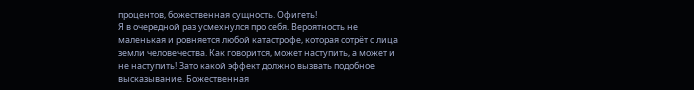процентов, божественная сущность. Офигеть!
Я в очередной раз усмехнулся про себя. Вероятность не маленькая и ровняется любой катастрофе, которая сотрёт с лица земли человечества. Как говорится, может наступить, а может и не наступить! Зато какой эффект должно вызвать подобное высказывание. Божественная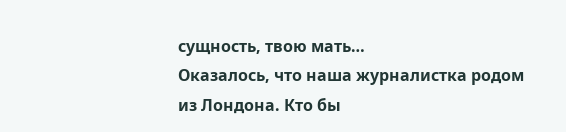сущность, твою мать…
Оказалось, что наша журналистка родом из Лондона. Кто бы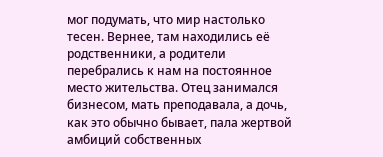мог подумать, что мир настолько тесен. Вернее, там находились её родственники, а родители перебрались к нам на постоянное место жительства. Отец занимался бизнесом, мать преподавала, а дочь, как это обычно бывает, пала жертвой амбиций собственных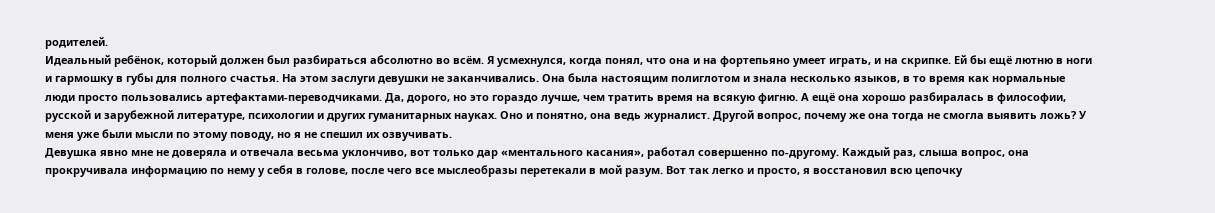родителей.
Идеальный ребёнок, который должен был разбираться абсолютно во всём. Я усмехнулся, когда понял, что она и на фортепьяно умеет играть, и на скрипке. Ей бы ещё лютню в ноги и гармошку в губы для полного счастья. На этом заслуги девушки не заканчивались. Она была настоящим полиглотом и знала несколько языков, в то время как нормальные люди просто пользовались артефактами-переводчиками. Да, дорого, но это гораздо лучше, чем тратить время на всякую фигню. А ещё она хорошо разбиралась в философии, русской и зарубежной литературе, психологии и других гуманитарных науках. Оно и понятно, она ведь журналист. Другой вопрос, почему же она тогда не смогла выявить ложь? У меня уже были мысли по этому поводу, но я не спешил их озвучивать.
Девушка явно мне не доверяла и отвечала весьма уклончиво, вот только дар «ментального касания», работал совершенно по-другому. Каждый раз, слыша вопрос, она прокручивала информацию по нему у себя в голове, после чего все мыслеобразы перетекали в мой разум. Вот так легко и просто, я восстановил всю цепочку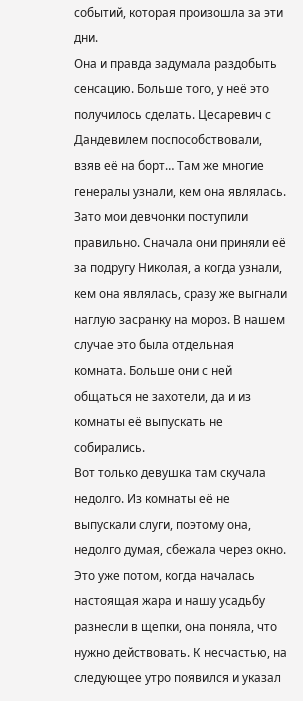событий, которая произошла за эти дни.
Она и правда задумала раздобыть сенсацию. Больше того, у неё это получилось сделать. Цесаревич с Дандевилем поспособствовали, взяв её на борт… Там же многие генералы узнали, кем она являлась.
Зато мои девчонки поступили правильно. Сначала они приняли её за подругу Николая, а когда узнали, кем она являлась, сразу же выгнали наглую засранку на мороз. В нашем случае это была отдельная комната. Больше они с ней общаться не захотели, да и из комнаты её выпускать не собирались.
Вот только девушка там скучала недолго. Из комнаты её не выпускали слуги, поэтому она, недолго думая, сбежала через окно. Это уже потом, когда началась настоящая жара и нашу усадьбу разнесли в щепки, она поняла, что нужно действовать. К несчастью, на следующее утро появился и указал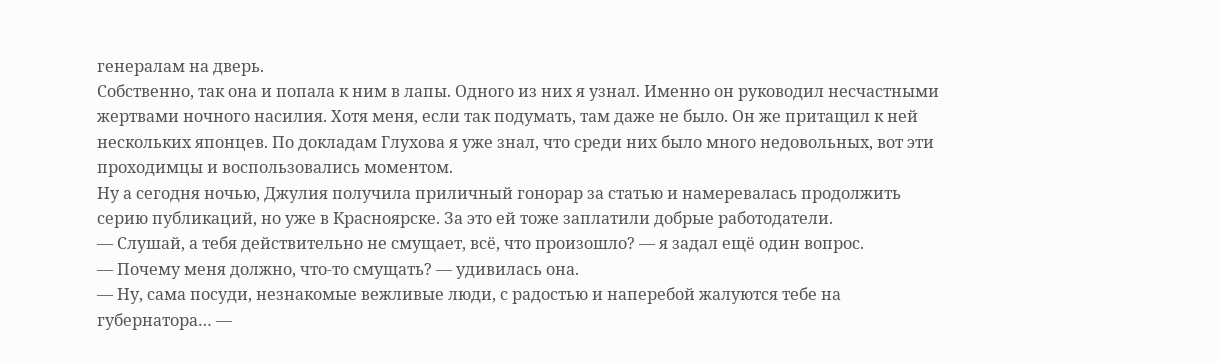генералам на дверь.
Собственно, так она и попала к ним в лапы. Одного из них я узнал. Именно он руководил несчастными жертвами ночного насилия. Хотя меня, если так подумать, там даже не было. Он же притащил к ней нескольких японцев. По докладам Глухова я уже знал, что среди них было много недовольных, вот эти проходимцы и воспользовались моментом.
Ну а сегодня ночью, Джулия получила приличный гонорар за статью и намеревалась продолжить серию публикаций, но уже в Красноярске. За это ей тоже заплатили добрые работодатели.
— Слушай, а тебя действительно не смущает, всё, что произошло? — я задал ещё один вопрос.
— Почему меня должно, что-то смущать? — удивилась она.
— Ну, сама посуди, незнакомые вежливые люди, с радостью и наперебой жалуются тебе на губернатора… —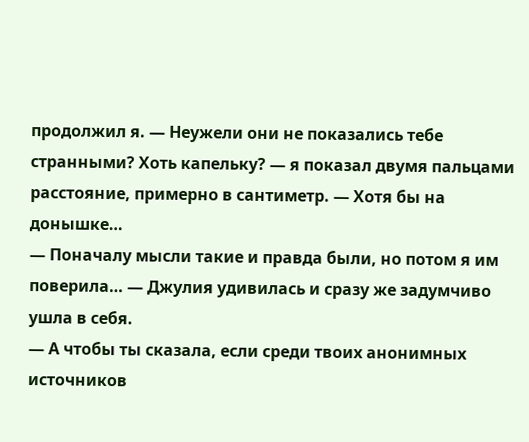продолжил я. — Неужели они не показались тебе странными? Хоть капельку? — я показал двумя пальцами расстояние, примерно в сантиметр. — Хотя бы на донышке…
— Поначалу мысли такие и правда были, но потом я им поверила… — Джулия удивилась и сразу же задумчиво ушла в себя.
— А чтобы ты сказала, если среди твоих анонимных источников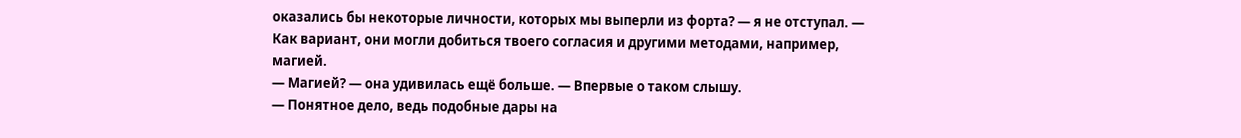оказались бы некоторые личности, которых мы выперли из форта? — я не отступал. — Как вариант, они могли добиться твоего согласия и другими методами, например, магией.
— Магией? — она удивилась ещё больше. — Впервые о таком слышу.
— Понятное дело, ведь подобные дары на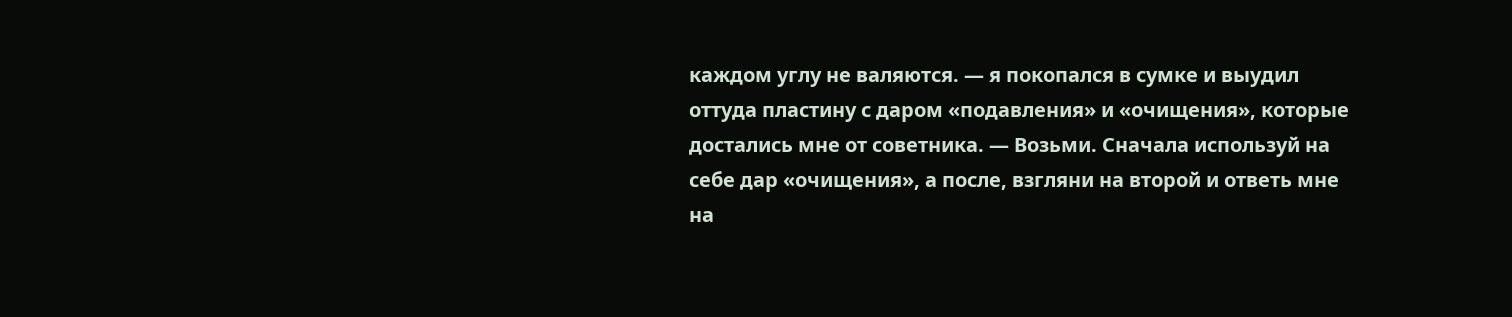каждом углу не валяются. — я покопался в сумке и выудил оттуда пластину с даром «подавления» и «очищения», которые достались мне от советника. — Возьми. Сначала используй на себе дар «очищения», а после, взгляни на второй и ответь мне на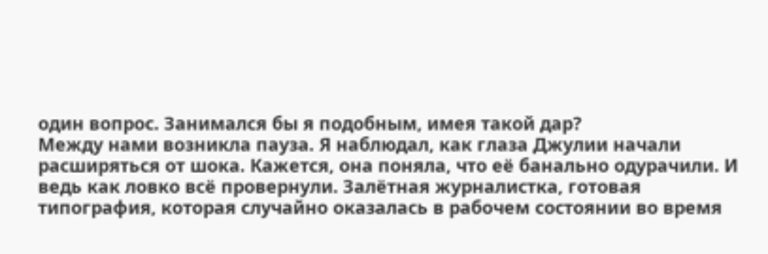один вопрос. Занимался бы я подобным, имея такой дар?
Между нами возникла пауза. Я наблюдал, как глаза Джулии начали расширяться от шока. Кажется, она поняла, что её банально одурачили. И ведь как ловко всё провернули. Залётная журналистка, готовая типография, которая случайно оказалась в рабочем состоянии во время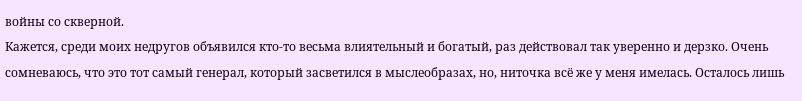войны со скверной.
Кажется, среди моих недругов объявился кто-то весьма влиятельный и богатый, раз действовал так уверенно и дерзко. Очень сомневаюсь, что это тот самый генерал, который засветился в мыслеобразах, но, ниточка всё же у меня имелась. Осталось лишь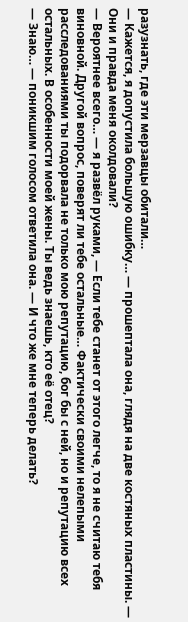разузнать, где эти мерзавцы обитали…
— Кажется, я допустила большую ошибку… — прошептала она, глядя на две костяных пластины. — Они и правда меня околдовали?
— Вероятнее всего… — я развёл руками, — Если тебе станет от этого легче, то я не считаю тебя виновной. Другой вопрос, поверят ли тебе остальные… Фактически своими нелепыми расследованиями ты подорвала не только мою репутацию, бог бы с ней, но и репутацию всех остальных. В особенности моей жены. Ты ведь знаешь, кто её отец?
— Знаю… — поникшим голосом ответила она. — И что же мне теперь делать?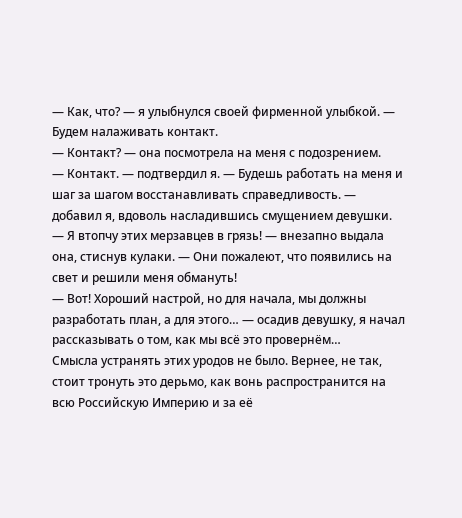— Как, что? — я улыбнулся своей фирменной улыбкой. — Будем налаживать контакт.
— Контакт? — она посмотрела на меня с подозрением.
— Контакт. — подтвердил я. — Будешь работать на меня и шаг за шагом восстанавливать справедливость. — добавил я, вдоволь насладившись смущением девушки.
— Я втопчу этих мерзавцев в грязь! — внезапно выдала она, стиснув кулаки. — Они пожалеют, что появились на свет и решили меня обмануть!
— Вот! Хороший настрой, но для начала, мы должны разработать план, а для этого… — осадив девушку, я начал рассказывать о том, как мы всё это провернём…
Смысла устранять этих уродов не было. Вернее, не так, стоит тронуть это дерьмо, как вонь распространится на всю Российскую Империю и за её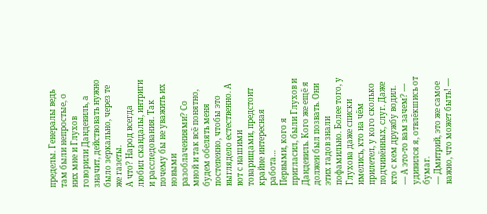пределы. Генералы ведь там были непростые, о них мне и Глухов говорили Дандевиль, а значит, действовать нужно было зеркально, через те же газеты.
А что? Народ всегда любил скандалы, интриги и расследования. Так почему бы не уважить их новыми разоблачениями? Со мной и так всё понятно, будем обелять меня постепенно, чтобы это выглядело естественно. А вот с нашими товарищами, предстоит крайне интересная работа…
Первыми, кого я пригласил, были Глухов и Дандевиль. Кого же ещё я должен был позвать. Они этих гадов знали пофамильно. Более того, у Глухова даже списки имелись, кто на чём прилетел, у кого сколько подчинённых, слуг. Даже кто с кем дружбу водил.
— А это-то вам зачем? — удивился я, отвлёкшись от бумаг.
— Дмитрий, это же самое важно, что может быть! —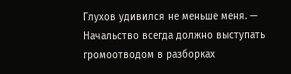Глухов удивился не меньше меня. — Начальство всегда должно выступать громоотводом в разборках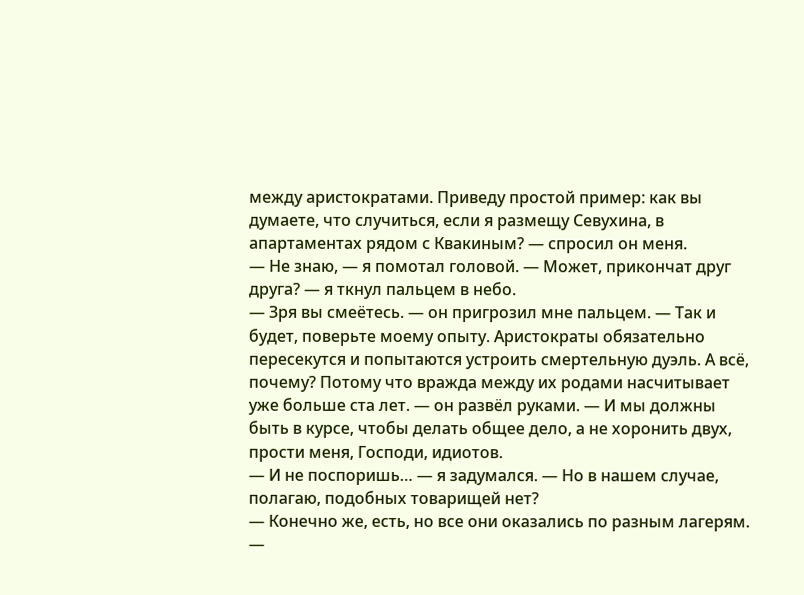между аристократами. Приведу простой пример: как вы думаете, что случиться, если я размещу Севухина, в апартаментах рядом с Квакиным? — спросил он меня.
— Не знаю, — я помотал головой. — Может, прикончат друг друга? — я ткнул пальцем в небо.
— Зря вы смеётесь. — он пригрозил мне пальцем. — Так и будет, поверьте моему опыту. Аристократы обязательно пересекутся и попытаются устроить смертельную дуэль. А всё, почему? Потому что вражда между их родами насчитывает уже больше ста лет. — он развёл руками. — И мы должны быть в курсе, чтобы делать общее дело, а не хоронить двух, прости меня, Господи, идиотов.
— И не поспоришь… — я задумался. — Но в нашем случае, полагаю, подобных товарищей нет?
— Конечно же, есть, но все они оказались по разным лагерям. —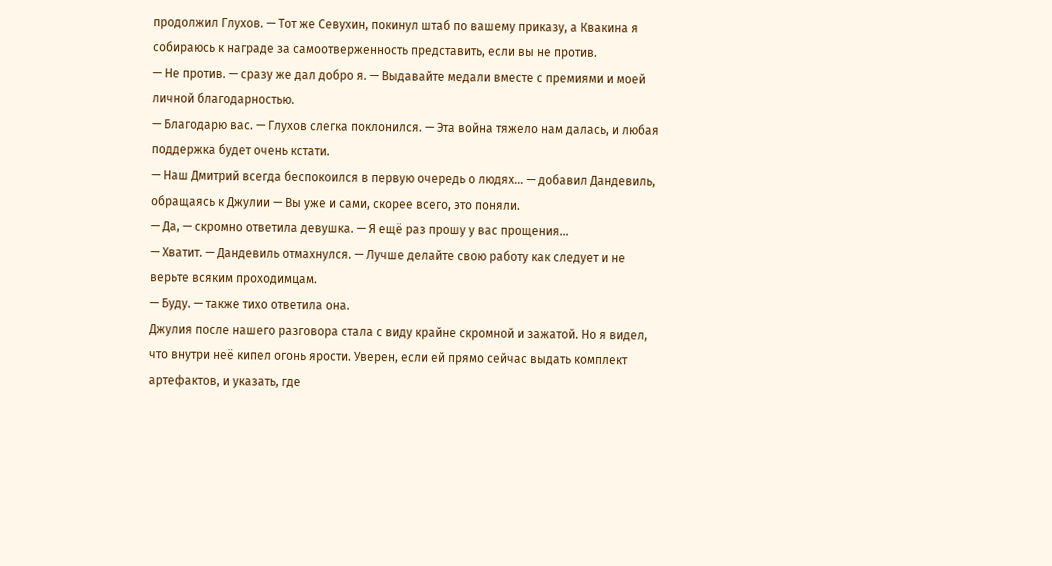продолжил Глухов. — Тот же Севухин, покинул штаб по вашему приказу, а Квакина я собираюсь к награде за самоотверженность представить, если вы не против.
— Не против. — сразу же дал добро я. — Выдавайте медали вместе с премиями и моей личной благодарностью.
— Благодарю вас. — Глухов слегка поклонился. — Эта война тяжело нам далась, и любая поддержка будет очень кстати.
— Наш Дмитрий всегда беспокоился в первую очередь о людях… — добавил Дандевиль, обращаясь к Джулии — Вы уже и сами, скорее всего, это поняли.
— Да, — скромно ответила девушка. — Я ещё раз прошу у вас прощения…
— Хватит. — Дандевиль отмахнулся. — Лучше делайте свою работу как следует и не верьте всяким проходимцам.
— Буду. — также тихо ответила она.
Джулия после нашего разговора стала с виду крайне скромной и зажатой. Но я видел, что внутри неё кипел огонь ярости. Уверен, если ей прямо сейчас выдать комплект артефактов, и указать, где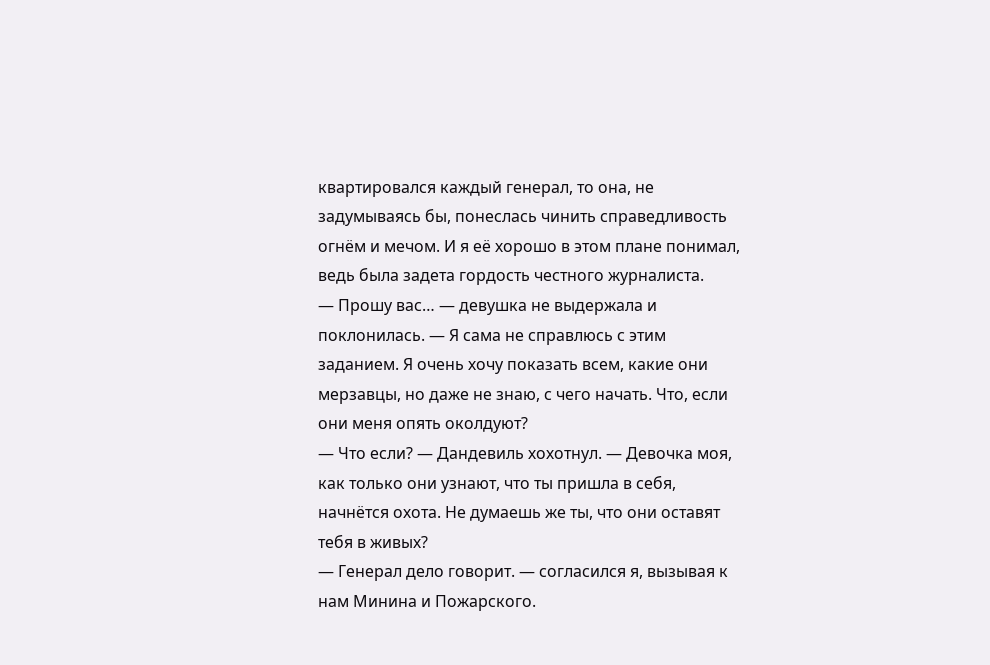квартировался каждый генерал, то она, не задумываясь бы, понеслась чинить справедливость огнём и мечом. И я её хорошо в этом плане понимал, ведь была задета гордость честного журналиста.
— Прошу вас… — девушка не выдержала и поклонилась. — Я сама не справлюсь с этим заданием. Я очень хочу показать всем, какие они мерзавцы, но даже не знаю, с чего начать. Что, если они меня опять околдуют?
— Что если? — Дандевиль хохотнул. — Девочка моя, как только они узнают, что ты пришла в себя, начнётся охота. Не думаешь же ты, что они оставят тебя в живых?
— Генерал дело говорит. — согласился я, вызывая к нам Минина и Пожарского.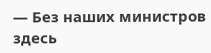— Без наших министров здесь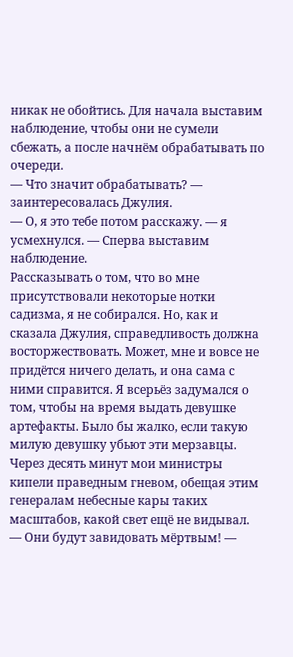никак не обойтись. Для начала выставим наблюдение, чтобы они не сумели сбежать, а после начнём обрабатывать по очереди.
— Что значит обрабатывать? — заинтересовалась Джулия.
— О, я это тебе потом расскажу. — я усмехнулся. — Сперва выставим наблюдение.
Рассказывать о том, что во мне присутствовали некоторые нотки садизма, я не собирался. Но, как и сказала Джулия, справедливость должна восторжествовать. Может, мне и вовсе не придётся ничего делать, и она сама с ними справится. Я всерьёз задумался о том, чтобы на время выдать девушке артефакты. Было бы жалко, если такую милую девушку убьют эти мерзавцы.
Через десять минут мои министры кипели праведным гневом, обещая этим генералам небесные кары таких масштабов, какой свет ещё не видывал.
— Они будут завидовать мёртвым! —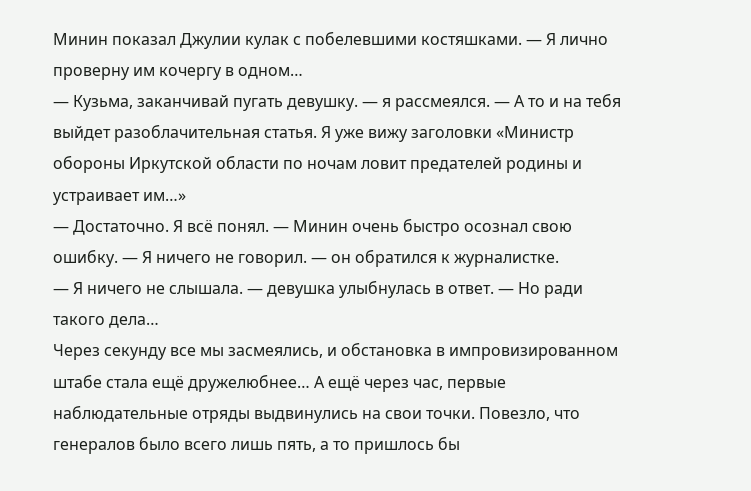Минин показал Джулии кулак с побелевшими костяшками. — Я лично проверну им кочергу в одном…
— Кузьма, заканчивай пугать девушку. — я рассмеялся. — А то и на тебя выйдет разоблачительная статья. Я уже вижу заголовки «Министр обороны Иркутской области по ночам ловит предателей родины и устраивает им…»
— Достаточно. Я всё понял. — Минин очень быстро осознал свою ошибку. — Я ничего не говорил. — он обратился к журналистке.
— Я ничего не слышала. — девушка улыбнулась в ответ. — Но ради такого дела…
Через секунду все мы засмеялись, и обстановка в импровизированном штабе стала ещё дружелюбнее… А ещё через час, первые наблюдательные отряды выдвинулись на свои точки. Повезло, что генералов было всего лишь пять, а то пришлось бы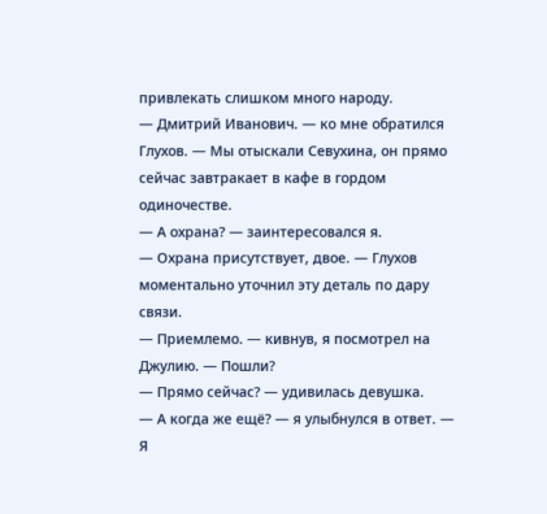привлекать слишком много народу.
— Дмитрий Иванович. — ко мне обратился Глухов. — Мы отыскали Севухина, он прямо сейчас завтракает в кафе в гордом одиночестве.
— А охрана? — заинтересовался я.
— Охрана присутствует, двое. — Глухов моментально уточнил эту деталь по дару связи.
— Приемлемо. — кивнув, я посмотрел на Джулию. — Пошли?
— Прямо сейчас? — удивилась девушка.
— А когда же ещё? — я улыбнулся в ответ. — Я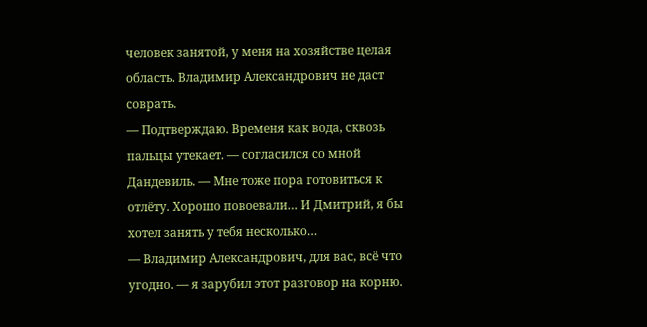человек занятой, у меня на хозяйстве целая область. Владимир Александрович не даст соврать.
— Подтверждаю. Временя как вода, сквозь пальцы утекает. — согласился со мной Дандевиль. — Мне тоже пора готовиться к отлёту. Хорошо повоевали… И Дмитрий, я бы хотел занять у тебя несколько…
— Владимир Александрович, для вас, всё что угодно. — я зарубил этот разговор на корню.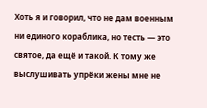Хоть я и говорил, что не дам военным ни единого кораблика, но тесть — это святое, да ещё и такой. К тому же выслушивать упрёки жены мне не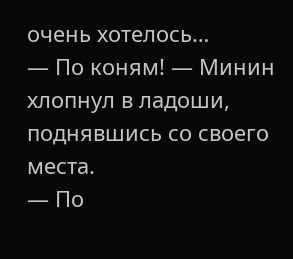очень хотелось…
— По коням! — Минин хлопнул в ладоши, поднявшись со своего места.
— По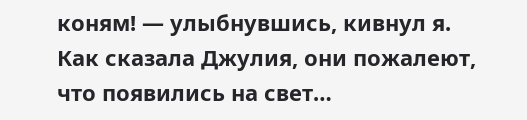коням! — улыбнувшись, кивнул я.
Как сказала Джулия, они пожалеют, что появились на свет…